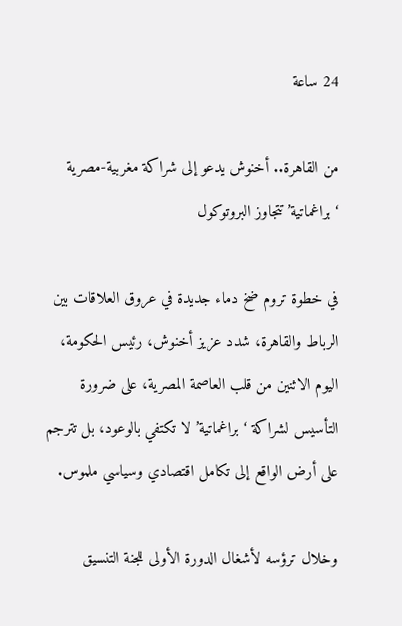24 ساعة

من القاهرة.. أخنوش يدعو إلى شراكة مغربية-مصرية ‘براغماتية’ تتجاوز البروتوكول

في خطوة تروم ضخ دماء جديدة في عروق العلاقات بين الرباط والقاهرة، شدد عزيز أخنوش، رئيس الحكومة، اليوم الاثنين من قلب العاصمة المصرية، على ضرورة التأسيس لشراكة ‘براغماتية’ لا تكتفي بالوعود، بل تترجم على أرض الواقع إلى تكامل اقتصادي وسياسي ملموس.

وخلال ترؤسه لأشغال الدورة الأولى للجنة التنسيق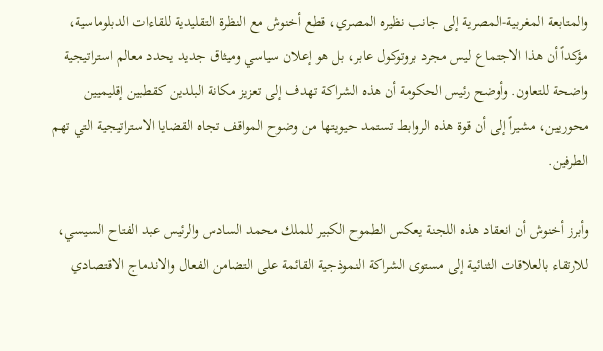والمتابعة المغربية-المصرية إلى جانب نظيره المصري، قطع أخنوش مع النظرة التقليدية للقاءات الدبلوماسية، مؤكداً أن هذا الاجتماع ليس مجرد بروتوكول عابر، بل هو إعلان سياسي وميثاق جديد يحدد معالم استراتيجية واضحة للتعاون. وأوضح رئيس الحكومة أن هذه الشراكة تهدف إلى تعزيز مكانة البلدين كقطبين إقليميين محوريين، مشيراً إلى أن قوة هذه الروابط تستمد حيويتها من وضوح المواقف تجاه القضايا الاستراتيجية التي تهم الطرفين.

وأبرز أخنوش أن انعقاد هذه اللجنة يعكس الطموح الكبير للملك محمد السادس والرئيس عبد الفتاح السيسي، للارتقاء بالعلاقات الثنائية إلى مستوى الشراكة النموذجية القائمة على التضامن الفعال والاندماج الاقتصادي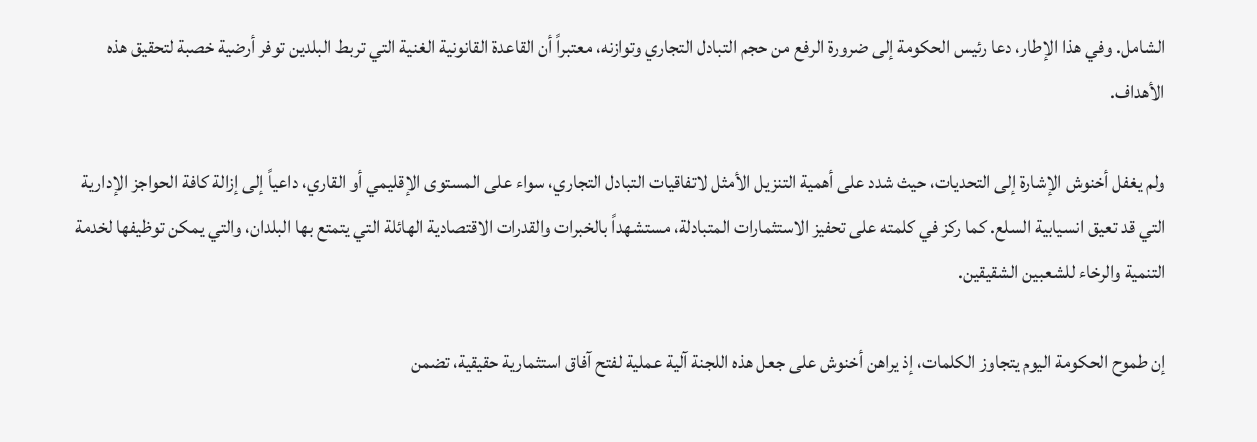الشامل. وفي هذا الإطار، دعا رئيس الحكومة إلى ضرورة الرفع من حجم التبادل التجاري وتوازنه، معتبراً أن القاعدة القانونية الغنية التي تربط البلدين توفر أرضية خصبة لتحقيق هذه الأهداف.

ولم يغفل أخنوش الإشارة إلى التحديات، حيث شدد على أهمية التنزيل الأمثل لاتفاقيات التبادل التجاري، سواء على المستوى الإقليمي أو القاري، داعياً إلى إزالة كافة الحواجز الإدارية التي قد تعيق انسيابية السلع. كما ركز في كلمته على تحفيز الاستثمارات المتبادلة، مستشهداً بالخبرات والقدرات الاقتصادية الهائلة التي يتمتع بها البلدان، والتي يمكن توظيفها لخدمة التنمية والرخاء للشعبين الشقيقين.

إن طموح الحكومة اليوم يتجاوز الكلمات، إذ يراهن أخنوش على جعل هذه اللجنة آلية عملية لفتح آفاق استثمارية حقيقية، تضمن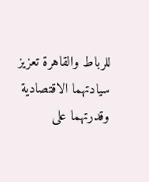للرباط والقاهرة تعزيز سيادتهما الاقتصادية وقدرتهما على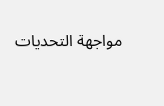مواجهة التحديات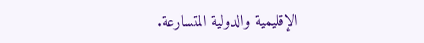الإقليمية والدولية المتسارعة.